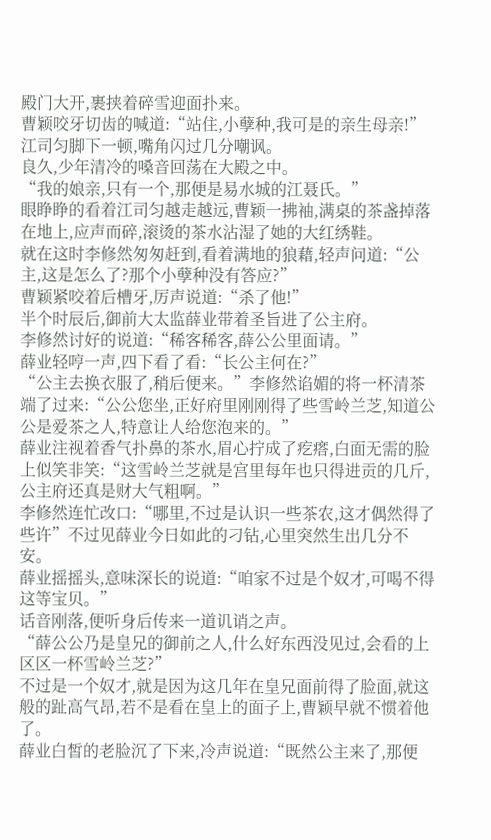殿门大开,裹挟着碎雪迎面扑来。
曹颖咬牙切齿的喊道:“站住,小孽种,我可是的亲生母亲!”
江司匀脚下一顿,嘴角闪过几分嘲讽。
良久,少年清冷的嗓音回荡在大殿之中。
“我的娘亲,只有一个,那便是易水城的江聂氏。”
眼睁睁的看着江司匀越走越远,曹颖一拂袖,满桌的茶盏掉落在地上,应声而碎,滚烫的茶水沾湿了她的大红绣鞋。
就在这时李修然匆匆赶到,看着满地的狼藉,轻声问道:“公主,这是怎么了?那个小孽种没有答应?”
曹颖紧咬着后槽牙,厉声说道:“杀了他!”
半个时辰后,御前大太监薛业带着圣旨进了公主府。
李修然讨好的说道:“稀客稀客,薛公公里面请。”
薛业轻哼一声,四下看了看:“长公主何在?”
“公主去换衣服了,稍后便来。”李修然谄媚的将一杯清茶端了过来:“公公您坐,正好府里刚刚得了些雪岭兰芝,知道公公是爱茶之人,特意让人给您泡来的。”
薛业注视着香气扑鼻的茶水,眉心拧成了疙瘩,白面无需的脸上似笑非笑:“这雪岭兰芝就是宫里每年也只得进贡的几斤,公主府还真是财大气粗啊。”
李修然连忙改口:“哪里,不过是认识一些茶农,这才偶然得了些许”不过见薛业今日如此的刁钻,心里突然生出几分不安。
薛业摇摇头,意味深长的说道:“咱家不过是个奴才,可喝不得这等宝贝。”
话音刚落,便听身后传来一道讥诮之声。
“薛公公乃是皇兄的御前之人,什么好东西没见过,会看的上区区一杯雪岭兰芝?”
不过是一个奴才,就是因为这几年在皇兄面前得了脸面,就这般的趾高气昂,若不是看在皇上的面子上,曹颖早就不惯着他了。
薛业白皙的老脸沉了下来,冷声说道:“既然公主来了,那便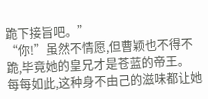跪下接旨吧。”
“你!”虽然不情愿,但曹颖也不得不跪,毕竟她的皇兄才是苍蓝的帝王。
每每如此,这种身不由己的滋味都让她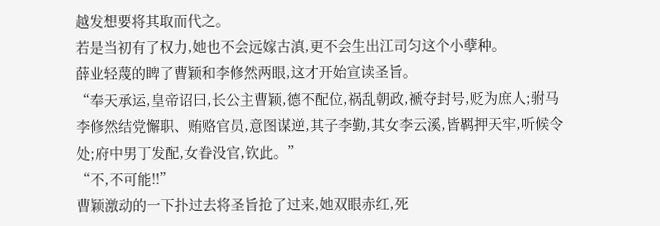越发想要将其取而代之。
若是当初有了权力,她也不会远嫁古滇,更不会生出江司匀这个小孽种。
薛业轻蔑的睥了曹颖和李修然两眼,这才开始宣读圣旨。
“奉天承运,皇帝诏曰,长公主曹颖,德不配位,祸乱朝政,褫夺封号,贬为庶人;驸马李修然结党懈职、贿赂官员,意图谋逆,其子李勤,其女李云溪,皆羁押天牢,听候令处;府中男丁发配,女眷没官,钦此。”
“不,不可能!!”
曹颖激动的一下扑过去将圣旨抢了过来,她双眼赤红,死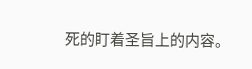死的盯着圣旨上的内容。